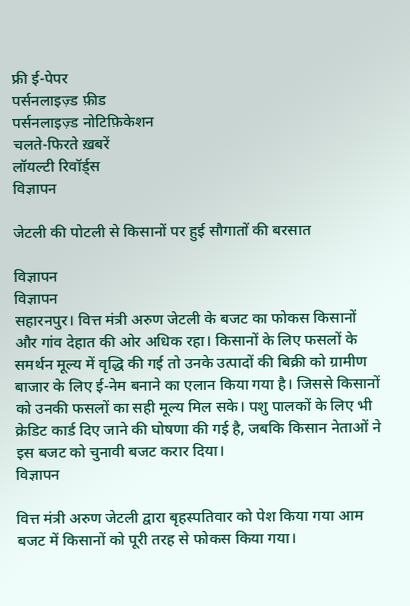फ्री ई-पेपर
पर्सनलाइज़्ड फ़ीड
पर्सनलाइज़्ड नोटिफ़िकेशन
चलते-फिरते ख़बरें
लॉयल्टी रिवॉर्ड्स
विज्ञापन

जेटली की पोटली से किसानों पर हुई सौगातों की बरसात

विज्ञापन
विज्ञापन
सहारनपुर। वित्त मंत्री अरुण जेटली के बजट का फोकस किसानों और गांव देहात की ओर अधिक रहा। किसानों के लिए फसलों के समर्थन मूल्य में वृद्धि की गई तो उनके उत्पादों की बिक्री को ग्रामीण बाजार के लिए ई-नेम बनाने का एलान किया गया है। जिससे किसानों को उनकी फसलों का सही मूल्य मिल सके। पशु पालकों के लिए भी क्रेडिट कार्ड दिए जाने की घोषणा की गई है, जबकि किसान नेताओं ने इस बजट को चुनावी बजट करार दिया।
विज्ञापन

वित्त मंत्री अरुण जेटली द्वारा बृहस्पतिवार को पेश किया गया आम बजट में किसानों को पूरी तरह से फोकस किया गया।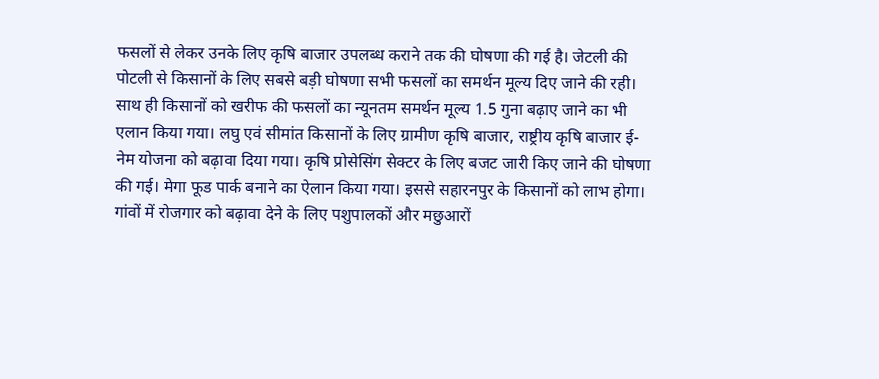फसलों से लेकर उनके लिए कृषि बाजार उपलब्ध कराने तक की घोषणा की गई है। जेटली की पोटली से किसानों के लिए सबसे बड़ी घोषणा सभी फसलों का समर्थन मूल्य दिए जाने की रही। साथ ही किसानों को खरीफ की फसलों का न्यूनतम समर्थन मूल्य 1.5 गुना बढ़ाए जाने का भी एलान किया गया। लघु एवं सीमांत किसानों के लिए ग्रामीण कृषि बाजार, राष्ट्रीय कृषि बाजार ई-नेम योजना को बढ़ावा दिया गया। कृषि प्रोसेसिंग सेक्टर के लिए बजट जारी किए जाने की घोषणा की गई। मेगा फूड पार्क बनाने का ऐलान किया गया। इससे सहारनपुर के किसानों को लाभ होगा।
गांवों में रोजगार को बढ़ावा देने के लिए पशुपालकों और मछुआरों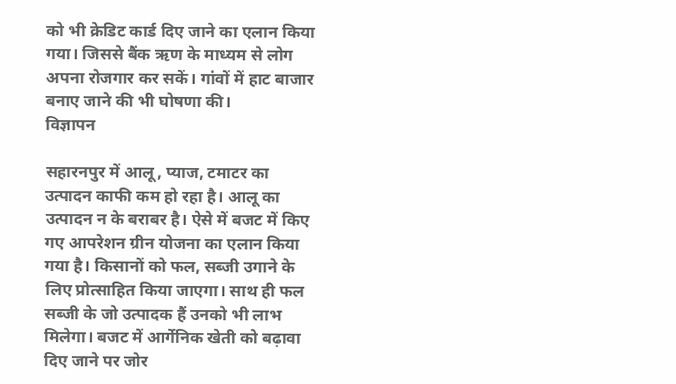को भी क्रेडिट कार्ड दिए जाने का एलान किया गया। जिससे बैंक ऋण के माध्यम से लोग अपना रोजगार कर सकें। गांवों में हाट बाजार बनाए जाने की भी घोषणा की।
विज्ञापन

सहारनपुर में आलू, प्याज, टमाटर का उत्पादन काफी कम हो रहा है। आलू का उत्पादन न के बराबर है। ऐसे में बजट में किए गए आपरेशन ग्रीन योजना का एलान किया गया है। किसानों को फल, सब्जी उगाने के लिए प्रोत्साहित किया जाएगा। साथ ही फल सब्जी के जो उत्पादक हैं उनको भी लाभ मिलेगा। बजट में आर्गेनिक खेती को बढ़ावा दिए जाने पर जोर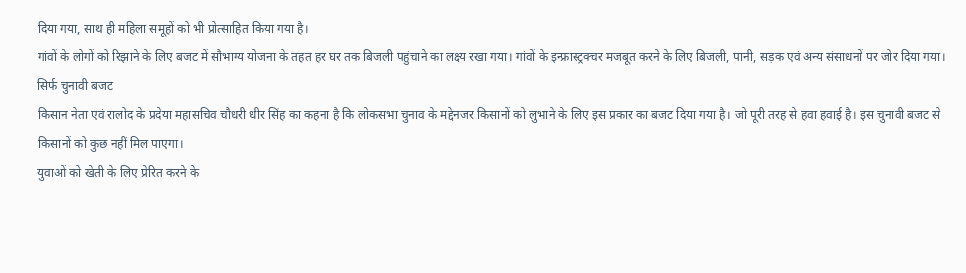दिया गया, साथ ही महिला समूहों को भी प्रोत्साहित किया गया है।
गांवों के लोगों को रिझाने के लिए बजट में सौभाग्य योजना के तहत हर घर तक बिजली पहुंचाने का लक्ष्य रखा गया। गांवों के इन्फ्रास्ट्रक्चर मजबूत करने के लिए बिजली, पानी, सड़क एवं अन्य संसाधनों पर जोर दिया गया।
सिर्फ चुनावी बजट
किसान नेता एवं रालोद के प्रदेया महासचिव चौधरी धीर सिंह का कहना है कि लोकसभा चुनाव के मद्देनजर किसानों को लुभाने के लिए इस प्रकार का बजट दिया गया है। जो पूरी तरह से हवा हवाई है। इस चुनावी बजट से किसानों को कुछ नहीं मिल पाएगा।
युवाओं को खेती के लिए प्रेरित करने के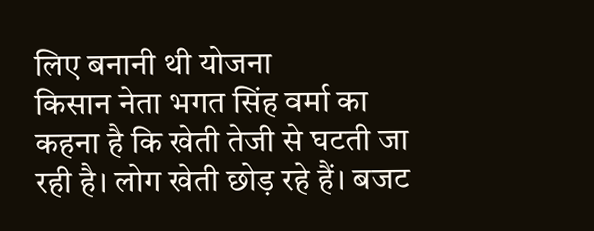लिए बनानी थी योजना
किसान नेता भगत सिंह वर्मा का कहना है कि खेती तेजी से घटती जा रही है। लोग खेती छोड़ रहे हैं। बजट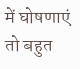में घोषणाएं तो बहुत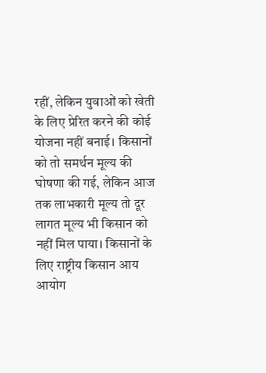रहीं, लेकिन युवाओं को खेती के लिए प्रेरित करने की कोई योजना नहीं बनाई। किसानों को तो समर्थन मूल्य की घोषणा की गई, लेकिन आज तक लाभकारी मूल्य तो दूर लागत मूल्य भी किसान को नहीं मिल पाया। किसानों के लिए राष्ट्रीय किसान आय आयोग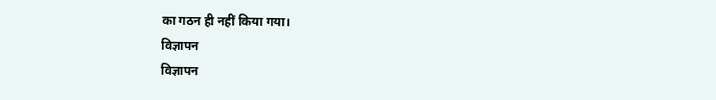का गठन ही नहीं किया गया।
विज्ञापन
विज्ञापन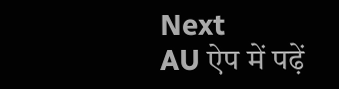Next
AU ऐप में पढ़ें